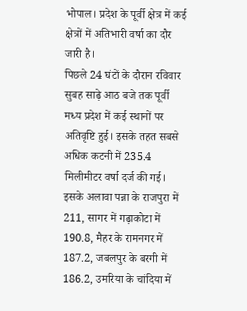भोपाल। प्रदेश के पूर्वी क्षेत्र में कई क्षेत्रों में अतिभारी वर्षा का दौर जारी है।
पिछले 24 घंटों के दौरान रविवार सुबह साढ़े आठ बजे तक पूर्वी मध्य प्रदेश में कई स्थानों पर अतिवृष्टि हुई। इसके तहत सबसे अधिक कटनी में 235.4 मिलीमीटर वर्षा दर्ज की गई।
इसके अलावा पन्ना के राजपुरा में 211, सागर में गढ़ाकोटा में 190.8, मैहर के रामनगर में 187.2, जबलपुर के बरगी में 186.2, उमरिया के चांदिया में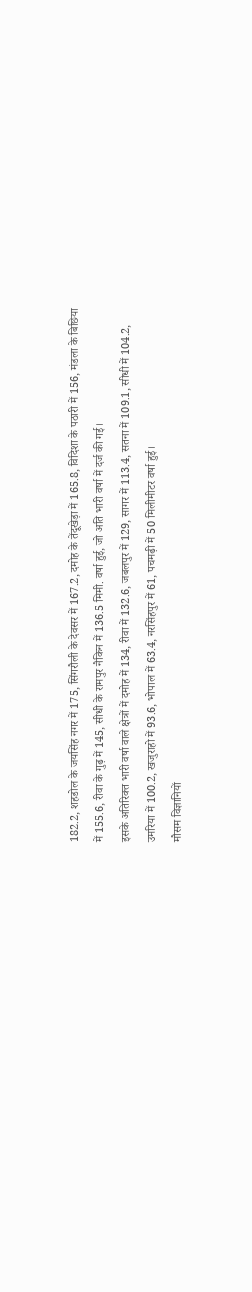182.2, शहडोल के जयसिंह नगर में 175, सिंगरौली के देवसर में 167.2, दमोह के तेंदूखेड़ा में 165.8, विदिशा के पठारी में 156, मंडला के बिछिया में 155.6, रीवा के गुढ़ में 145, सीधी के रामपुर नैकिन में 136.5 मिमी. वर्षा हुई, जो अति भारी वर्षा में दर्ज की गई।
इसके अतिरिक्त भारी वर्षा वाले क्षेत्रों में दमोह में 134, रीवा में 132.6, जबलपुर में 129, सागर में 113.4, सतना में 109.1, सीधी में 104.2, उमरिया में 100.2, खजुराहो में 93.6, भोपाल में 63.4, नरसिंहपुर में 61, पचमढ़ी में 50 मिलीमीटर वर्षा हुई।
मौसम विज्ञानियों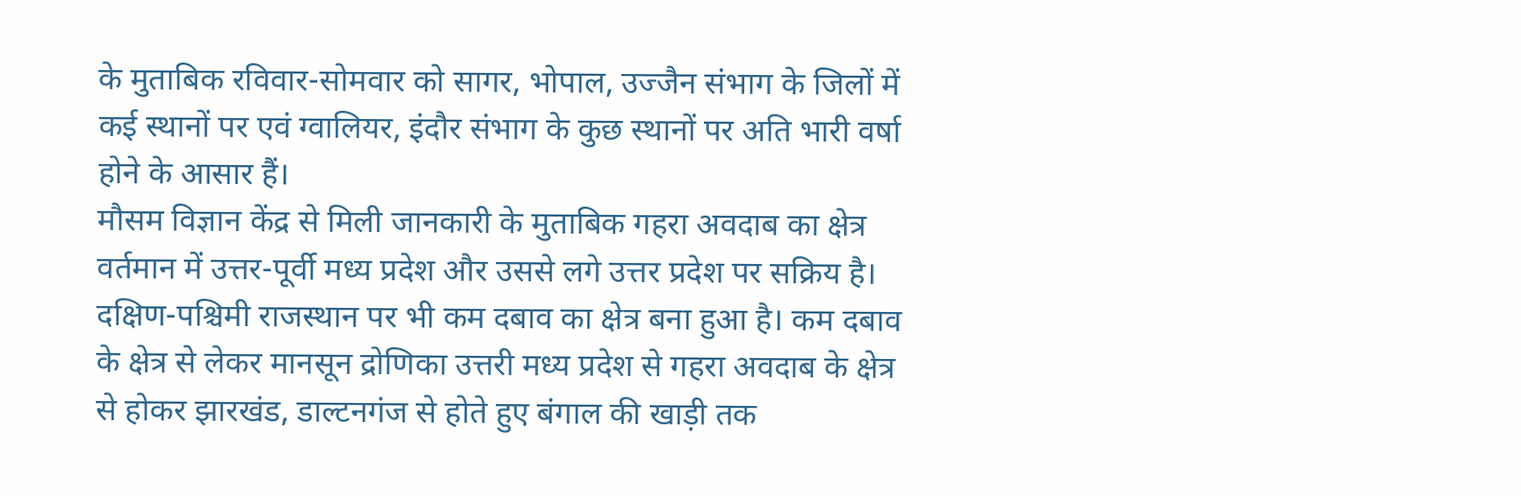के मुताबिक रविवार-सोमवार को सागर, भोपाल, उज्जैन संभाग के जिलों में कई स्थानों पर एवं ग्वालियर, इंदौर संभाग के कुछ स्थानों पर अति भारी वर्षा होने के आसार हैं।
मौसम विज्ञान केंद्र से मिली जानकारी के मुताबिक गहरा अवदाब का क्षेत्र वर्तमान में उत्तर-पूर्वी मध्य प्रदेश और उससे लगे उत्तर प्रदेश पर सक्रिय है। दक्षिण-पश्चिमी राजस्थान पर भी कम दबाव का क्षेत्र बना हुआ है। कम दबाव के क्षेत्र से लेकर मानसून द्रोणिका उत्तरी मध्य प्रदेश से गहरा अवदाब के क्षेत्र से होकर झारखंड, डाल्टनगंज से होते हुए बंगाल की खाड़ी तक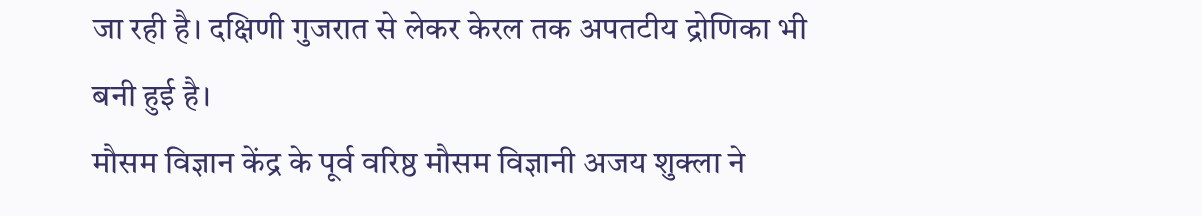जा रही है। दक्षिणी गुजरात से लेकर केरल तक अपतटीय द्रोणिका भी बनी हुई है।
मौसम विज्ञान केंद्र के पूर्व वरिष्ठ मौसम विज्ञानी अजय शुक्ला ने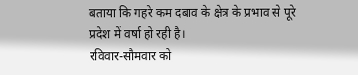बताया कि गहरे कम दबाव के क्षेत्र के प्रभाव से पूरे प्रदेश में वर्षा हो रही है।
रविवार-सौमवार को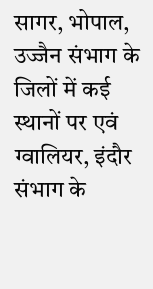सागर, भोपाल, उज्जैन संभाग के जिलों में कई स्थानों पर एवं ग्वालियर, इंदौर संभाग के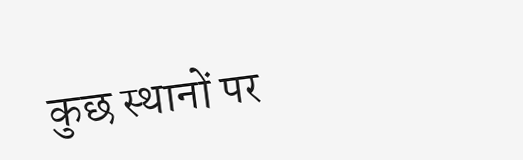कुछ स्थानों पर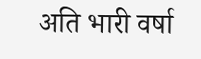अति भारी वर्षा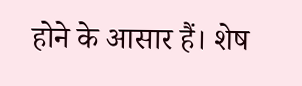होने के आसार हैं। शेष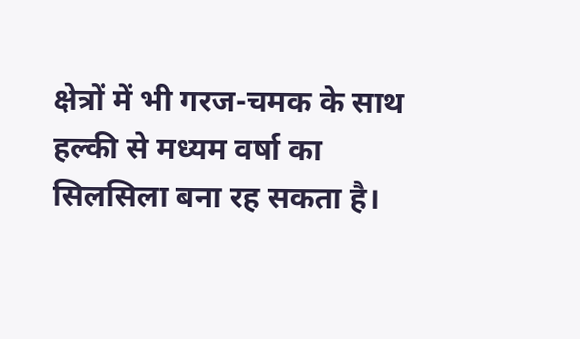क्षेत्रों में भी गरज-चमक के साथ हल्की से मध्यम वर्षा का सिलसिला बना रह सकता है।